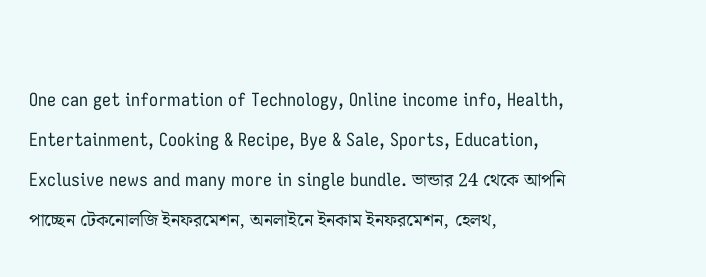One can get information of Technology, Online income info, Health, Entertainment, Cooking & Recipe, Bye & Sale, Sports, Education, Exclusive news and many more in single bundle. ভান্ডার 24 থেকে আপনি পাচ্ছেন টেকনোলজি ইনফরমেশন, অনলাইনে ইনকাম ইনফরমেশন, হেলথ,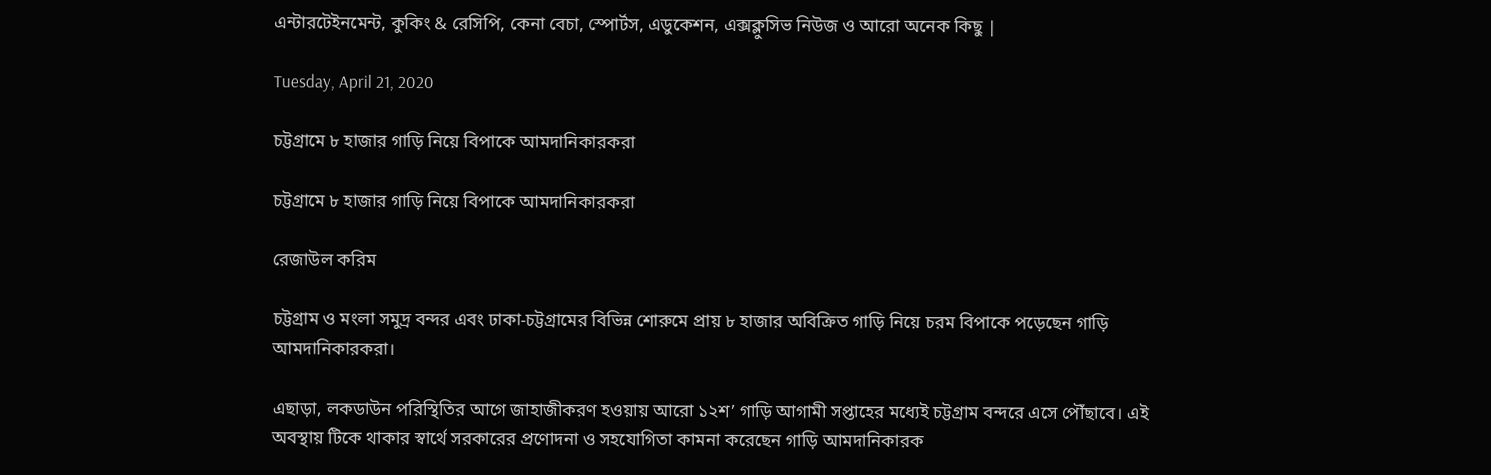এন্টারটেইনমেন্ট, কুকিং & রেসিপি, কেনা বেচা, স্পোর্টস, এডুকেশন, এক্সক্লুসিভ নিউজ ও আরো অনেক কিছু |

Tuesday, April 21, 2020

চট্টগ্রামে ৮ হাজার গাড়ি নিয়ে বিপাকে আমদানিকারকরা

চট্টগ্রামে ৮ হাজার গাড়ি নিয়ে বিপাকে আমদানিকারকরা

রেজাউল করিম

চট্টগ্রাম ও মংলা সমুদ্র বন্দর এবং ঢাকা-চট্টগ্রামের বিভিন্ন শোরুমে প্রায় ৮ হাজার অবিক্রিত গাড়ি নিয়ে চরম বিপাকে পড়েছেন গাড়ি আমদানিকারকরা।

এছাড়া, লকডাউন পরিস্থিতির আগে জাহাজীকরণ হওয়ায় আরো ১২শ’ গাড়ি আগামী সপ্তাহের মধ্যেই চট্টগ্রাম বন্দরে এসে পৌঁছাবে। এই অবস্থায় টিকে থাকার স্বার্থে সরকারের প্রণোদনা ও সহযোগিতা কামনা করেছেন গাড়ি আমদানিকারক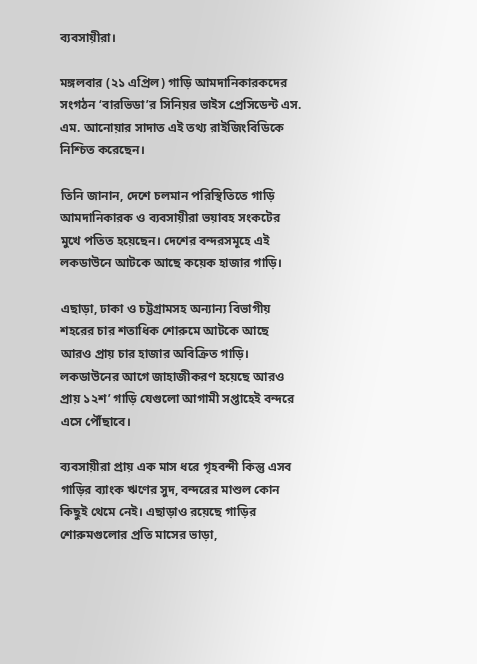ব্যবসায়ীরা।

মঙ্গলবার (২১ এপ্রিল) গাড়ি আমদানিকারকদের সংগঠন ‘বারভিডা’র সিনিয়র ভাইস প্রেসিডেন্ট এস. এম. আনোয়ার সাদাত এই তথ্য রাইজিংবিডিকে নিশ্চিত করেছেন।

তিনি জানান, দেশে চলমান পরিস্থিতিতে গাড়ি আমদানিকারক ও ব্যবসায়ীরা ভয়াবহ সংকটের মুখে পতিত হয়েছেন। দেশের বন্দরসমূহে এই লকডাউনে আটকে আছে কয়েক হাজার গাড়ি।

এছাড়া, ঢাকা ও চট্টগ্রামসহ অন্যান্য বিভাগীয় শহরের চার শতাধিক শোরুমে আটকে আছে আরও প্রায় চার হাজার অবিক্রিত গাড়ি। লকডাউনের আগে জাহাজীকরণ হয়েছে আরও প্রায় ১২শ’ গাড়ি যেগুলো আগামী সপ্তাহেই বন্দরে এসে পৌঁছাবে।

ব্যবসায়ীরা প্রায় এক মাস ধরে গৃহবন্দী কিন্তু এসব গাড়ির ব্যাংক ঋণের সুদ, বন্দরের মাশুল কোন কিছুই থেমে নেই। এছাড়াও রয়েছে গাড়ির শোরুমগুলোর প্রতি মাসের ভাড়া,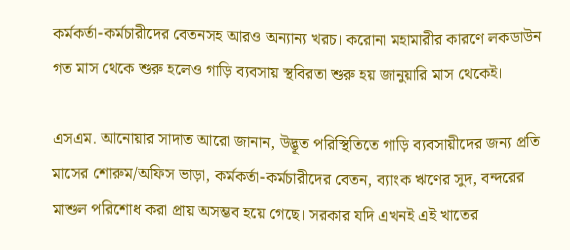কর্মকর্তা-কর্মচারীদের বেতনসহ আরও অন্যান্য খরচ। করোনা মহামারীর কারণে লকডাউন গত মাস থেকে শুরু হলেও গাড়ি ব্যবসায় স্থবিরতা শুরু হয় জানুয়ারি মাস থেকেই।

এসএম. আনোয়ার সাদাত আরো জানান, উদ্ভূত পরিস্থিতিতে গাড়ি ব্যবসায়ীদের জন্য প্রতি মাসের শোরুম/অফিস ভাড়া, কর্মকর্তা-কর্মচারীদের বেতন, ব্যাংক ঋণের সুদ, বন্দরের মাশুল পরিশোধ করা প্রায় অসম্ভব হয়ে গেছে। সরকার যদি এখনই এই খাতের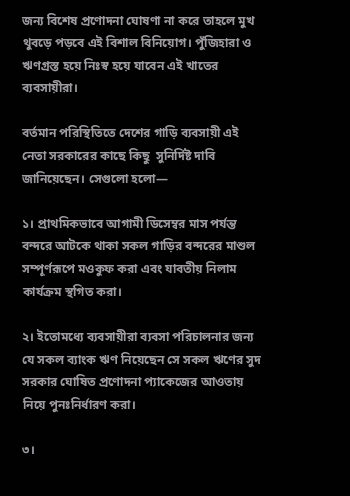জন্য বিশেষ প্রণোদনা ঘোষণা না করে তাহলে মুখ থুবড়ে পড়বে এই বিশাল বিনিয়োগ। পুঁজিহারা ও ঋণগ্রস্ত হয়ে নিঃস্ব হয়ে যাবেন এই খাতের ব্যবসায়ীরা।

বর্তমান পরিস্থিতিতে দেশের গাড়ি ব্যবসায়ী এই নেতা সরকারের কাছে কিছু  সুনির্দিষ্ট দাবি জানিয়েছেন। সেগুলো হলো—

১। প্রাথমিকভাবে আগামী ডিসেম্বর মাস পর্যন্ত বন্দরে আটকে থাকা সকল গাড়ির বন্দরের মাশুল সম্পূর্ণরূপে মওকুফ করা এবং যাবতীয় নিলাম কার্যক্রম স্থগিত করা।

২। ইতোমধ্যে ব্যবসায়ীরা ব্যবসা পরিচালনার জন্য যে সকল ব্যাংক ঋণ নিয়েছেন সে সকল ঋণের সুদ সরকার ঘোষিত প্রণোদনা প্যাকেজের আওতায় নিয়ে পুনঃনির্ধারণ করা।

৩।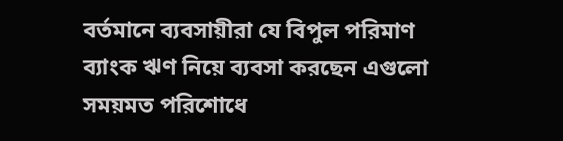বর্তমানে ব্যবসায়ীরা যে বিপুল পরিমাণ ব্যাংক ঋণ নিয়ে ব্যবসা করছেন এগুলো সময়মত পরিশোধে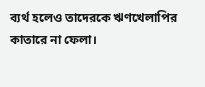ব্যর্থ হলেও তাদেরকে ঋণখেলাপির কাতারে না ফেলা।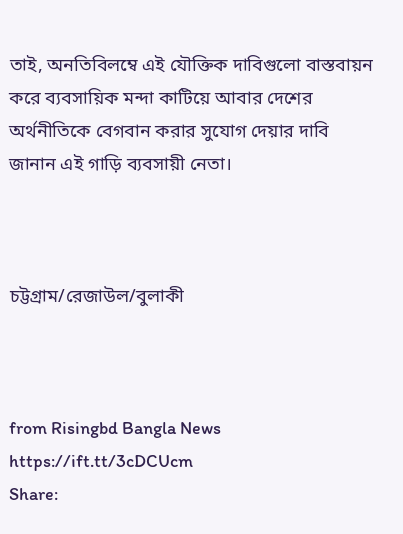তাই, অনতিবিলম্বে এই যৌক্তিক দাবিগুলো বাস্তবায়ন করে ব্যবসায়িক মন্দা কাটিয়ে আবার দেশের অর্থনীতিকে বেগবান করার সুযোগ দেয়ার দাবি জানান এই গাড়ি ব্যবসায়ী নেতা।



চট্টগ্রাম/রেজাউল/বুলাকী



from Risingbd Bangla News https://ift.tt/3cDCUcm
Share: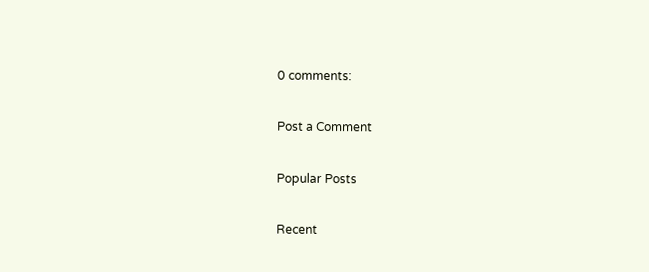0 comments:

Post a Comment

Popular Posts

Recent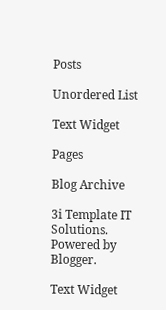Posts

Unordered List

Text Widget

Pages

Blog Archive

3i Template IT Solutions. Powered by Blogger.

Text Widget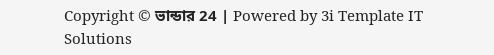Copyright © ভান্ডার 24 | Powered by 3i Template IT Solutions